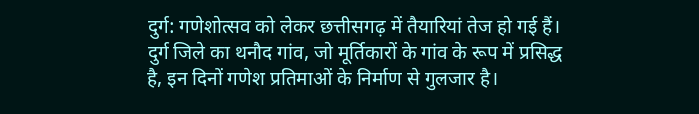दुर्ग: गणेशोत्सव को लेकर छत्तीसगढ़ में तैयारियां तेज हो गई हैं। दुर्ग जिले का थनौद गांव, जो मूर्तिकारों के गांव के रूप में प्रसिद्ध है, इन दिनों गणेश प्रतिमाओं के निर्माण से गुलजार है।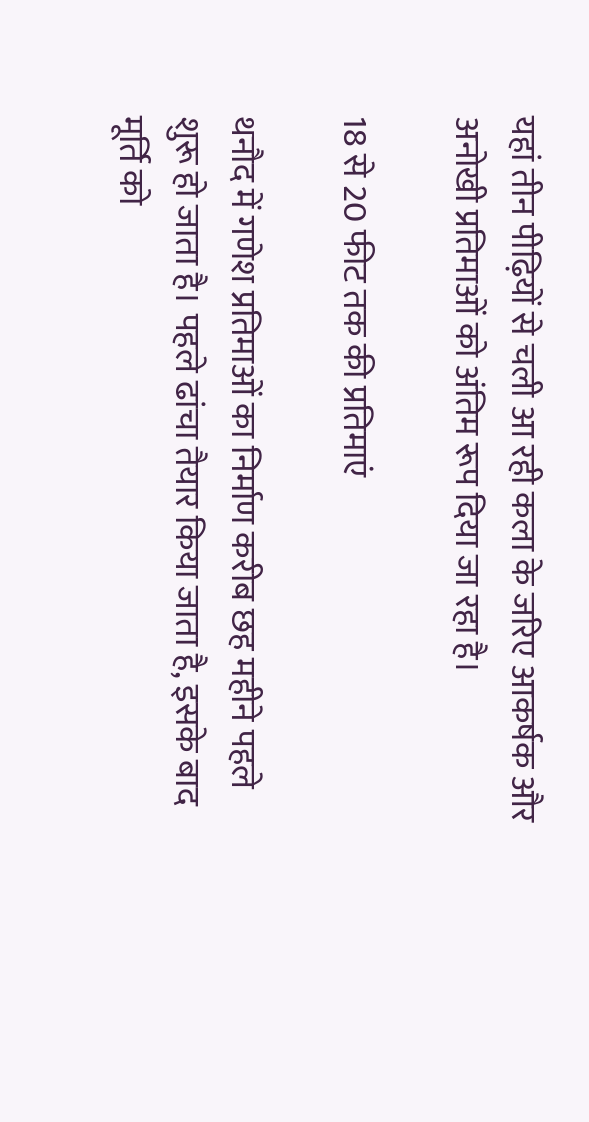यहां तीन पीढ़ियों से चली आ रही कला के जरिए आकर्षक और अनोखी प्रतिमाओं को अंतिम रूप दिया जा रहा है।

18 से 20 फीट तक की प्रतिमाएं

थनौद में गणेश प्रतिमाओं का निर्माण करीब छह महीने पहले शुरू हो जाता है। पहले ढांचा तैयार किया जाता है, इसके बाद मूर्ति को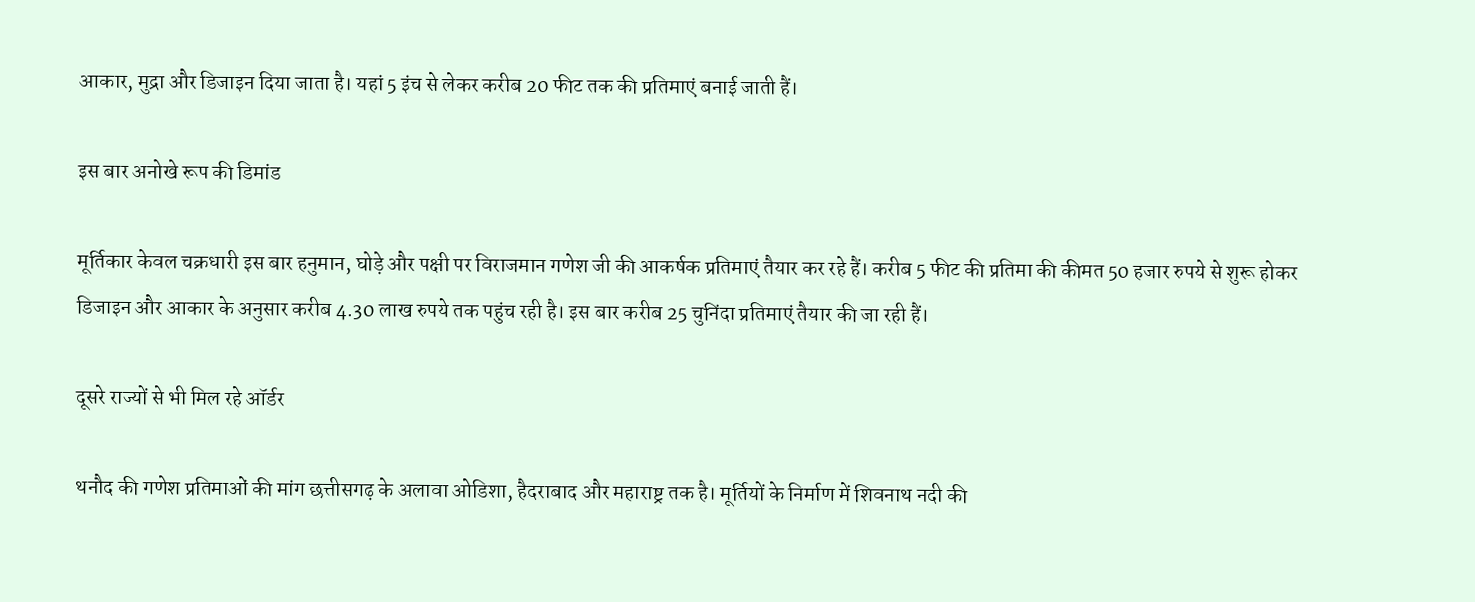आकार, मुद्रा और डिजाइन दिया जाता है। यहां 5 इंच से लेकर करीब 20 फीट तक की प्रतिमाएं बनाई जाती हैं।

इस बार अनोखे रूप की डिमांड

मूर्तिकार केवल चक्रधारी इस बार हनुमान, घोड़े और पक्षी पर विराजमान गणेश जी की आकर्षक प्रतिमाएं तैयार कर रहे हैं। करीब 5 फीट की प्रतिमा की कीमत 50 हजार रुपये से शुरू होकर डिजाइन और आकार के अनुसार करीब 4.30 लाख रुपये तक पहुंच रही है। इस बार करीब 25 चुनिंदा प्रतिमाएं तैयार की जा रही हैं।

दूसरे राज्यों से भी मिल रहे ऑर्डर

थनौद की गणेश प्रतिमाओं की मांग छत्तीसगढ़ के अलावा ओडिशा, हैदराबाद और महाराष्ट्र तक है। मूर्तियों के निर्माण में शिवनाथ नदी की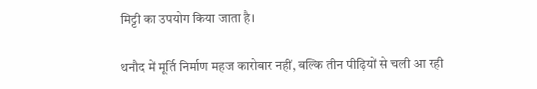मिट्टी का उपयोग किया जाता है।

थनौद में मूर्ति निर्माण महज कारोबार नहीं, बल्कि तीन पीढ़ियों से चली आ रही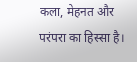कला, मेहनत और परंपरा का हिस्सा है।